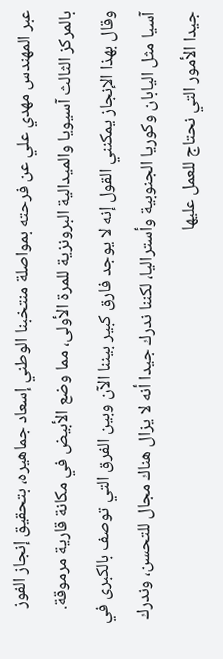عبر المهندس مهدي علي عن فرحته بمواصلة منتخبنا الوطني إسعاد جماهيره، بتحقيق إنجاز الفوز بالمركز الثالث آسيويا والميدالية البرونزية للمرة الأولى، مما وضع الأبيض في مكانة قارية مرموقة.
وقال بهذا الإنجاز يمكنني القول إنه لا يوجد فارق كبير بيننا الآن وبين الفرق التي توصف بالكبرى في آسيا مثل اليابان وكوريا الجنوبية وأستراليا، لكننا ندرك جيدا أنه لا يزال هناك مجال للتحسن، وندرك جيدا الأمور التي نحتاج للعمل عليها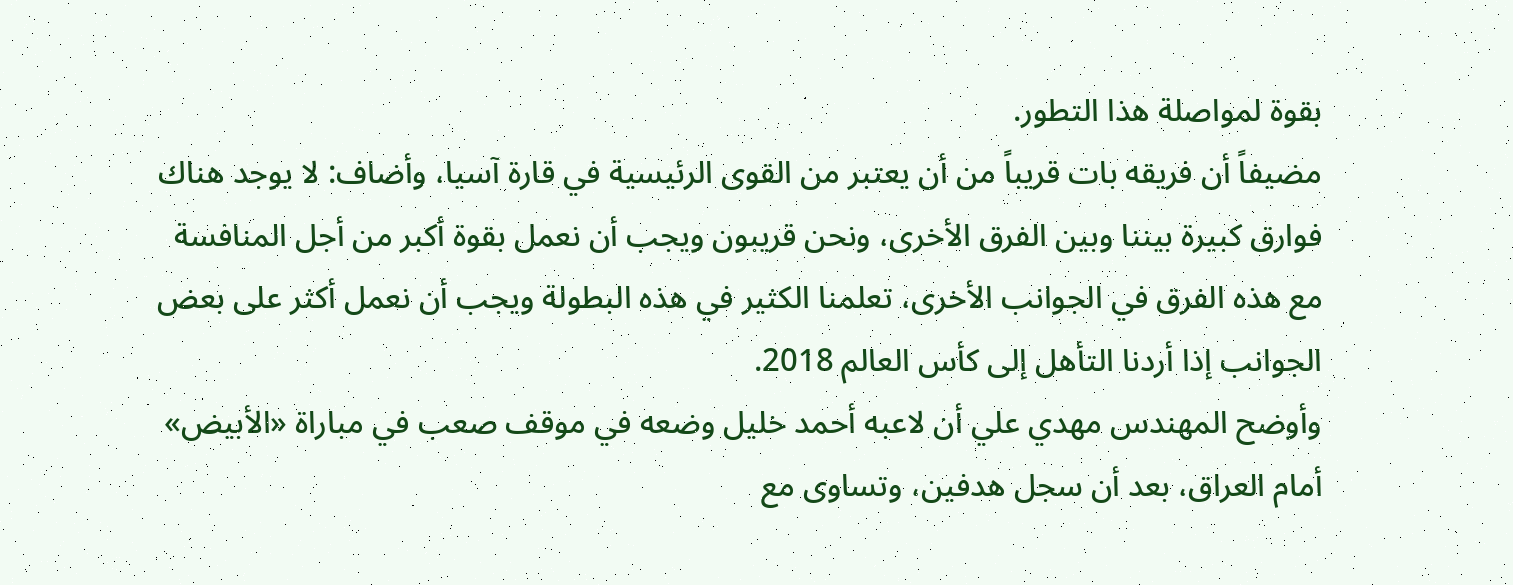بقوة لمواصلة هذا التطور.
مضيفاً أن فريقه بات قريباً من أن يعتبر من القوى الرئيسية في قارة آسيا، وأضاف: لا يوجد هناك فوارق كبيرة بيننا وبين الفرق الأخرى، ونحن قريبون ويجب أن نعمل بقوة أكبر من أجل المنافسة مع هذه الفرق في الجوانب الأخرى، تعلمنا الكثير في هذه البطولة ويجب أن نعمل أكثر على بعض الجوانب إذا أردنا التأهل إلى كأس العالم 2018.
وأوضح المهندس مهدي علي أن لاعبه أحمد خليل وضعه في موقف صعب في مباراة «الأبيض» أمام العراق، بعد أن سجل هدفين، وتساوى مع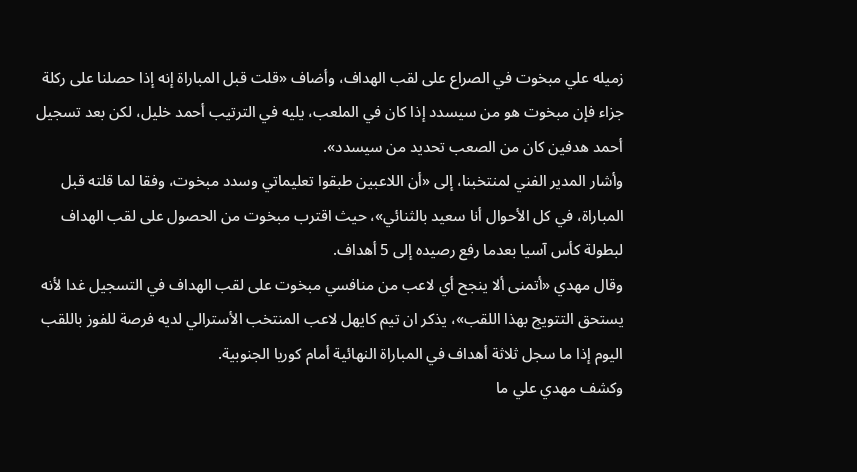زميله علي مبخوت في الصراع على لقب الهداف، وأضاف «قلت قبل المباراة إنه إذا حصلنا على ركلة جزاء فإن مبخوت هو من سيسدد إذا كان في الملعب، يليه في الترتيب أحمد خليل، لكن بعد تسجيل أحمد هدفين كان من الصعب تحديد من سيسدد».
وأشار المدير الفني لمنتخبنا، إلى «أن اللاعبين طبقوا تعليماتي وسدد مبخوت، وفقا لما قلته قبل المباراة، في كل الأحوال أنا سعيد بالثنائي»، حيث اقترب مبخوت من الحصول على لقب الهداف لبطولة كأس آسيا بعدما رفع رصيده إلى 5 أهداف.
وقال مهدي «أتمنى ألا ينجح أي لاعب من منافسي مبخوت على لقب الهداف في التسجيل غدا لأنه يستحق التتويج بهذا اللقب»، يذكر ان تيم كايهل لاعب المنتخب الأسترالي لديه فرصة للفوز باللقب اليوم إذا ما سجل ثلاثة أهداف في المباراة النهائية أمام كوريا الجنوبية.
وكشف مهدي علي ما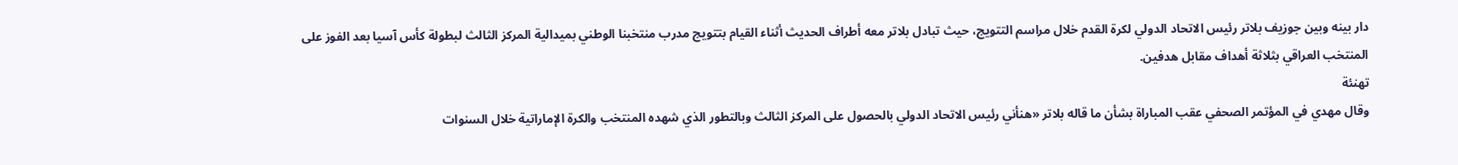دار بينه وبين جوزيف بلاتر رئيس الاتحاد الدولي لكرة القدم خلال مراسم التتويج، حيث تبادل بلاتر معه أطراف الحديث أثناء القيام بتتويج مدرب منتخبنا الوطني بميدالية المركز الثالث لبطولة كأس آسيا بعد الفوز على المنتخب العراقي بثلاثة أهداف مقابل هدفين.
تهنئة
وقال مهدي في المؤتمر الصحفي عقب المباراة بشأن ما قاله بلاتر «هنأني رئيس الاتحاد الدولي بالحصول على المركز الثالث وبالتطور الذي شهده المنتخب والكرة الإماراتية خلال السنوات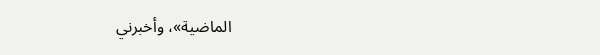الماضية»، وأخبرني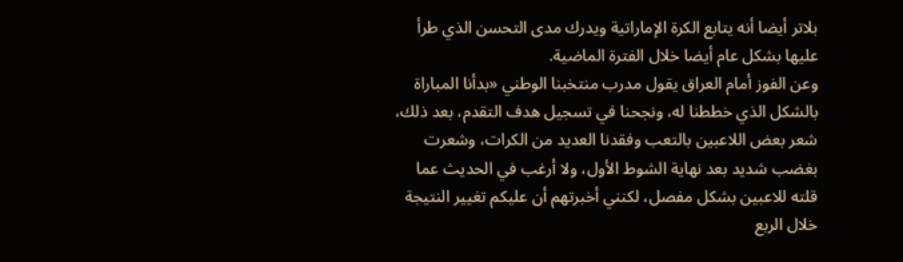بلاتر أيضا أنه يتابع الكرة الإماراتية ويدرك مدى التحسن الذي طرأ عليها بشكل عام أيضا خلال الفترة الماضية.
وعن الفوز أمام العراق يقول مدرب منتخبنا الوطني «بدأنا المباراة بالشكل الذي خططنا له، ونجحنا في تسجيل هدف التقدم، بعد ذلك، شعر بعض اللاعبين بالتعب وفقدنا العديد من الكرات، وشعرت بغضب شديد بعد نهاية الشوط الأول، ولا أرغب في الحديث عما قلته للاعبين بشكل مفصل، لكنني أخبرتهم أن عليكم تغيير النتيجة خلال الربع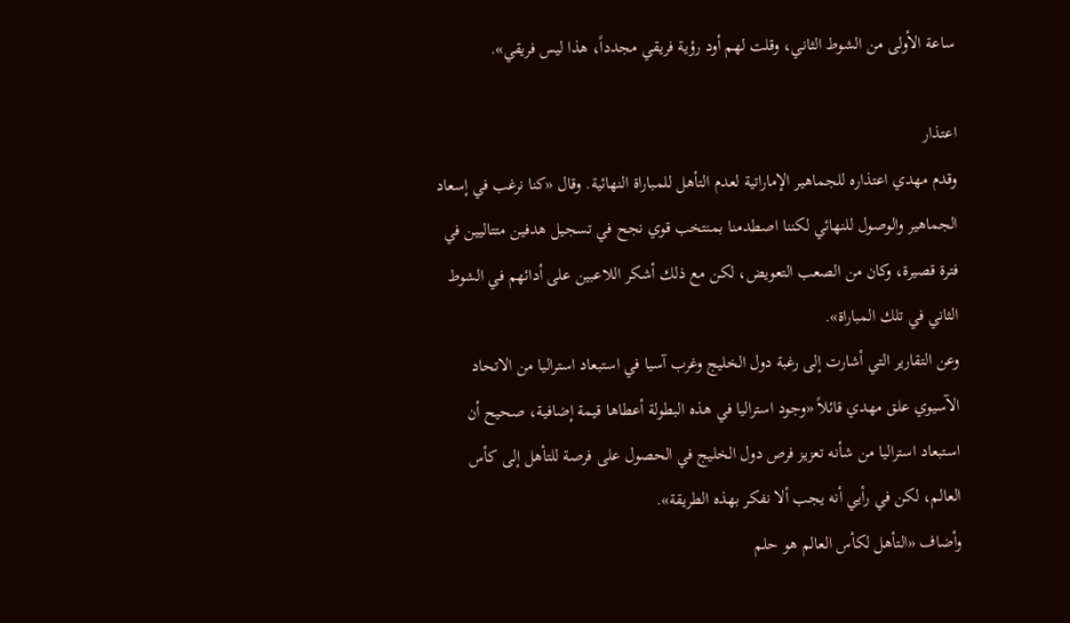ساعة الأولى من الشوط الثاني، وقلت لهم أود رؤية فريقي مجدداً، هذا ليس فريقي».

اعتذار
وقدم مهدي اعتذاره للجماهير الإماراتية لعدم التأهل للمباراة النهائية. وقال «كنا نرغب في إسعاد الجماهير والوصول للنهائي لكننا اصطدمنا بمنتخب قوي نجح في تسجيل هدفين متتاليين في فترة قصيرة، وكان من الصعب التعويض، لكن مع ذلك أشكر اللاعبين على أدائهم في الشوط الثاني في تلك المباراة».
وعن التقارير التي أشارت إلى رغبة دول الخليج وغرب آسيا في استبعاد استراليا من الاتحاد الآسيوي علق مهدي قائلاً «وجود استراليا في هذه البطولة أعطاها قيمة إضافية، صحيح أن استبعاد استراليا من شأنه تعزيز فرص دول الخليج في الحصول على فرصة للتأهل إلى كأس العالم، لكن في رأيي أنه يجب ألا نفكر بهذه الطريقة».
وأضاف «التأهل لكأس العالم هو حلم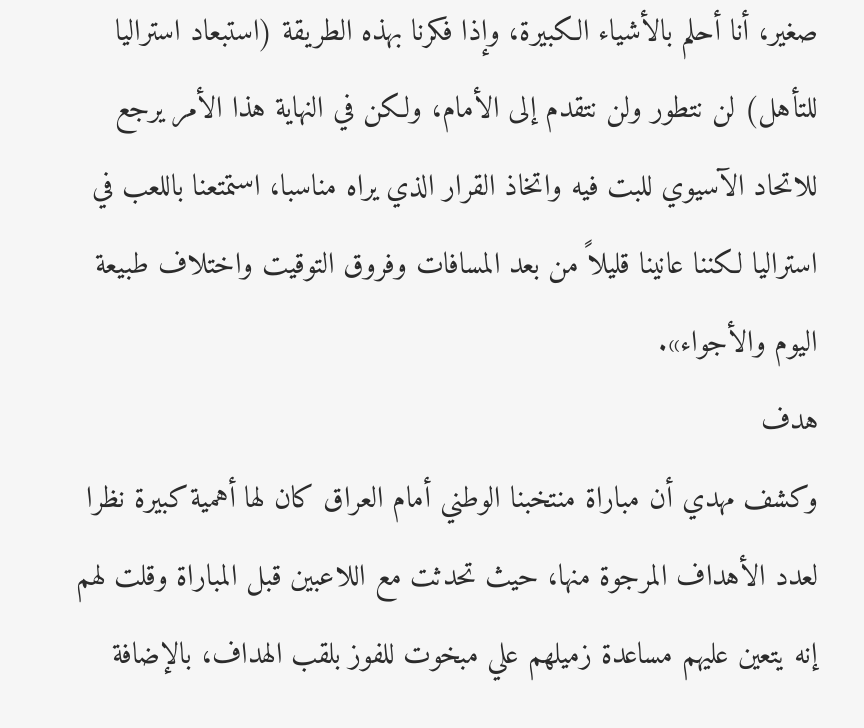صغير، أنا أحلم بالأشياء الكبيرة، وإذا فكرنا بهذه الطريقة (استبعاد استراليا للتأهل) لن نتطور ولن نتقدم إلى الأمام، ولكن في النهاية هذا الأمر يرجع للاتحاد الآسيوي للبت فيه واتخاذ القرار الذي يراه مناسبا، استمتعنا باللعب في استراليا لكننا عانينا قليلاً من بعد المسافات وفروق التوقيت واختلاف طبيعة اليوم والأجواء».
هدف
وكشف مهدي أن مباراة منتخبنا الوطني أمام العراق كان لها أهمية كبيرة نظرا لعدد الأهداف المرجوة منها، حيث تحدثت مع اللاعبين قبل المباراة وقلت لهم إنه يتعين عليهم مساعدة زميلهم علي مبخوت للفوز بلقب الهداف، بالإضافة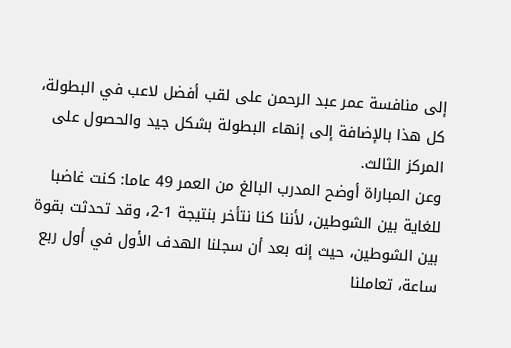إلى منافسة عمر عبد الرحمن على لقب أفضل لاعب في البطولة، كل هذا بالإضافة إلى إنهاء البطولة بشكل جيد والحصول على المركز الثالث.
وعن المباراة أوضح المدرب البالغ من العمر 49 عاما: كنت غاضبا للغاية بين الشوطين، لأننا كنا نتأخر بنتيجة 1-2، وقد تحدثت بقوة بين الشوطين، حيث إنه بعد أن سجلنا الهدف الأول في أول ربع ساعة، تعاملنا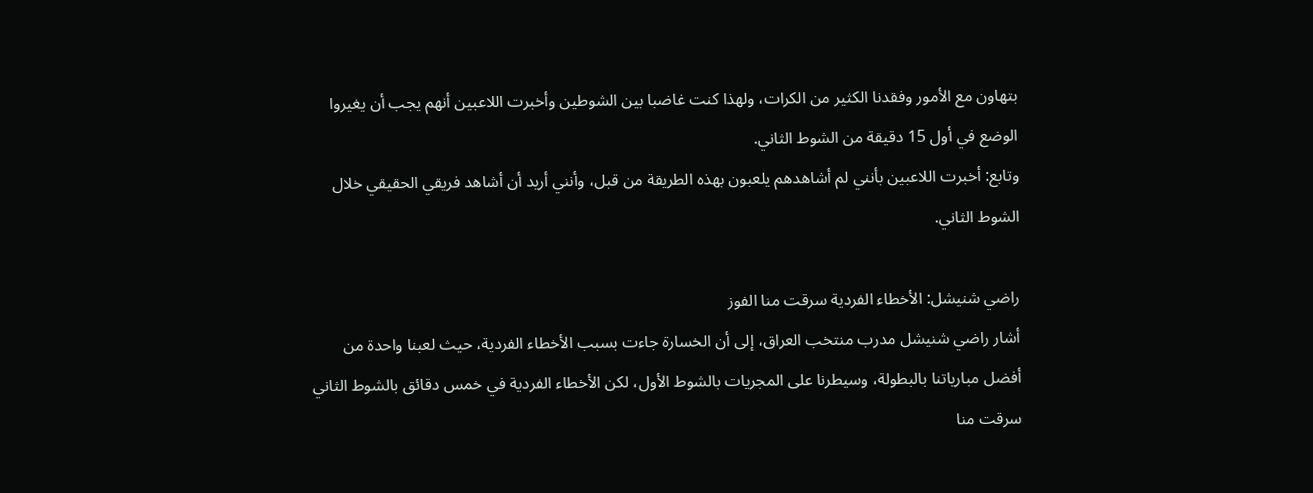بتهاون مع الأمور وفقدنا الكثير من الكرات، ولهذا كنت غاضبا بين الشوطين وأخبرت اللاعبين أنهم يجب أن يغيروا الوضع في أول 15 دقيقة من الشوط الثاني.
وتابع: أخبرت اللاعبين بأنني لم أشاهدهم يلعبون بهذه الطريقة من قبل، وأنني أريد أن أشاهد فريقي الحقيقي خلال الشوط الثاني.

راضي شنيشل: الأخطاء الفردية سرقت منا الفوز
أشار راضي شنيشل مدرب منتخب العراق، إلى أن الخسارة جاءت بسبب الأخطاء الفردية، حيث لعبنا واحدة من أفضل مبارياتنا بالبطولة، وسيطرنا على المجريات بالشوط الأول، لكن الأخطاء الفردية في خمس دقائق بالشوط الثاني سرقت منا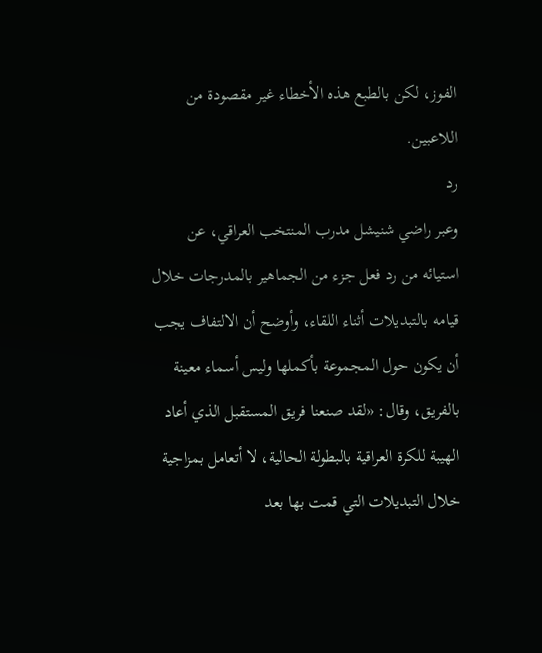الفوز، لكن بالطبع هذه الأخطاء غير مقصودة من اللاعبين.
رد
وعبر راضي شنيشل مدرب المنتخب العراقي، عن استيائه من رد فعل جزء من الجماهير بالمدرجات خلال قيامه بالتبديلات أثناء اللقاء، وأوضح أن الالتفاف يجب أن يكون حول المجموعة بأكملها وليس أسماء معينة بالفريق، وقال: «لقد صنعنا فريق المستقبل الذي أعاد الهيبة للكرة العراقية بالبطولة الحالية، لا أتعامل بمزاجية خلال التبديلات التي قمت بها بعد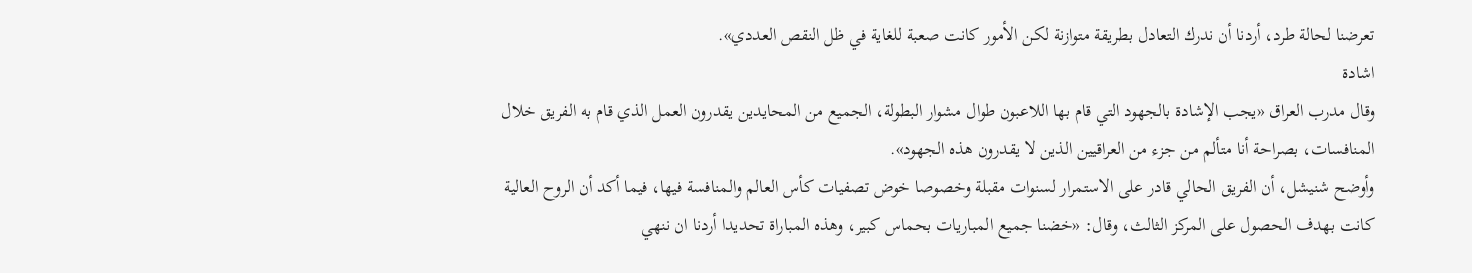تعرضنا لحالة طرد، أردنا أن ندرك التعادل بطريقة متوازنة لكن الأمور كانت صعبة للغاية في ظل النقص العددي».
اشادة
وقال مدرب العراق «يجب الإشادة بالجهود التي قام بها اللاعبون طوال مشوار البطولة، الجميع من المحايدين يقدرون العمل الذي قام به الفريق خلال المنافسات، بصراحة أنا متألم من جزء من العراقيين الذين لا يقدرون هذه الجهود».
وأوضح شنيشل، أن الفريق الحالي قادر على الاستمرار لسنوات مقبلة وخصوصا خوض تصفيات كأس العالم والمنافسة فيها، فيما أكد أن الروح العالية كانت بهدف الحصول على المركز الثالث، وقال: «خضنا جميع المباريات بحماس كبير، وهذه المباراة تحديدا أردنا ان ننهي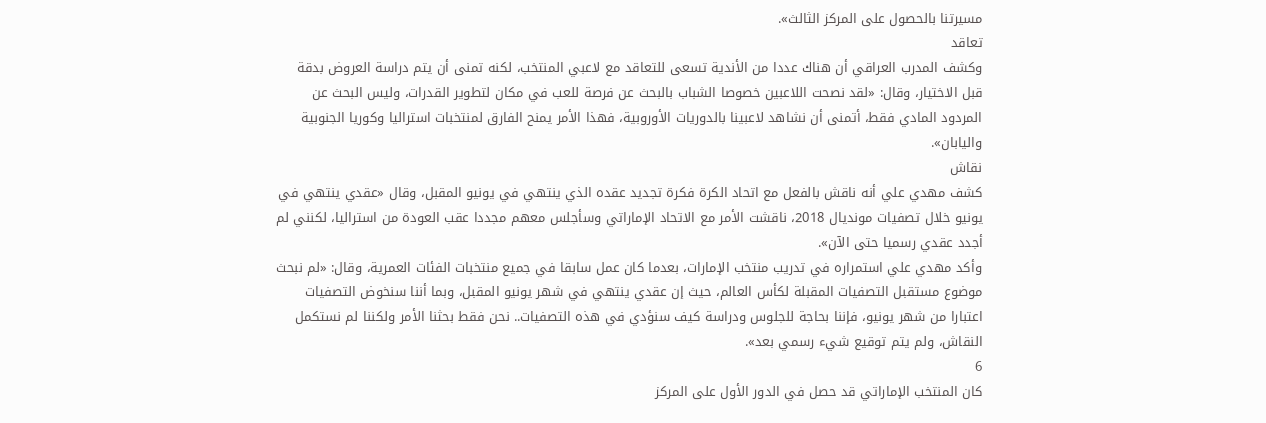مسيرتنا بالحصول على المركز الثالث».
تعاقد
وكشف المدرب العراقي أن هناك عددا من الأندية تسعى للتعاقد مع لاعبي المنتخب، لكنه تمنى أن يتم دراسة العروض بدقة قبل الاختيار، وقال: «لقد نصحت اللاعبين خصوصا الشباب بالبحث عن فرصة للعب في مكان لتطوير القدرات، وليس البحث عن المردود المادي فقط، أتمنى أن نشاهد لاعبينا بالدوريات الأوروبية، فهذا الأمر يمنح الفارق لمنتخبات استراليا وكوريا الجنوبية واليابان».
نقاش
كشف مهدي علي أنه ناقش بالفعل مع اتحاد الكرة فكرة تجديد عقده الذي ينتهي في يونيو المقبل، وقال «عقدي ينتهي في يونيو خلال تصفيات مونديال 2018، ناقشت الأمر مع الاتحاد الإماراتي وسأجلس معهم مجددا عقب العودة من استراليا، لكنني لم أجدد عقدي رسميا حتى الآن».
وأكد مهدي علي استمراره في تدريب منتخب الإمارات، بعدما كان عمل سابقا في جميع منتخبات الفئات العمرية، وقال: «لم نبحث موضوع مستقبل التصفيات المقبلة لكأس العالم، حيث إن عقدي ينتهي في شهر يونيو المقبل، وبما أننا سنخوض التصفيات اعتبارا من شهر يونيو، فإننا بحاجة للجلوس ودراسة كيف سنؤدي في هذه التصفيات.. نحن فقط بحثنا الأمر ولكننا لم نستكمل النقاش، ولم يتم توقيع شيء رسمي بعد».
6
كان المنتخب الإماراتي قد حصل في الدور الأول على المركز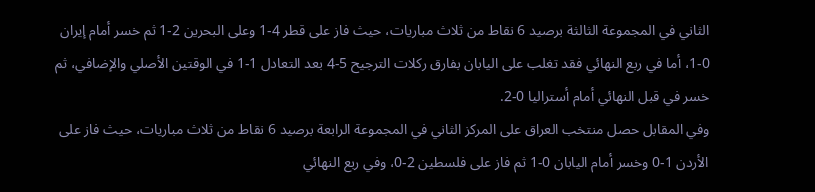الثاني في المجموعة الثالثة برصيد 6 نقاط من ثلاث مباريات، حيث فاز على قطر 4-1 وعلى البحرين 2-1 ثم خسر أمام إيران 0-1، أما في ربع النهائي فقد تغلب على اليابان بفارق ركلات الترجيح 5-4 بعد التعادل 1-1 في الوقتين الأصلي والإضافي، ثم خسر في قبل النهائي أمام أستراليا 0-2.
وفي المقابل حصل منتخب العراق على المركز الثاني في المجموعة الرابعة برصيد 6 نقاط من ثلاث مباريات، حيث فاز على الأردن 1-0 وخسر أمام اليابان 0-1 ثم فاز على فلسطين 2-0، وفي ربع النهائي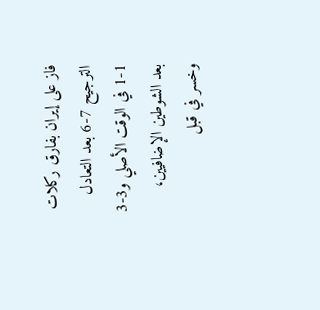فاز على إيران بفارق ركلات الترجيح 7-6 بعد التعادل 1-1 في الوقت الأصلي و3-3 بعد الشوطين الإضافيين، وخسر في قبل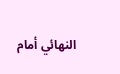النهائي أمام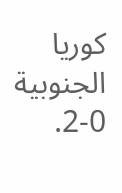كوريا الجنوبية 0-2.